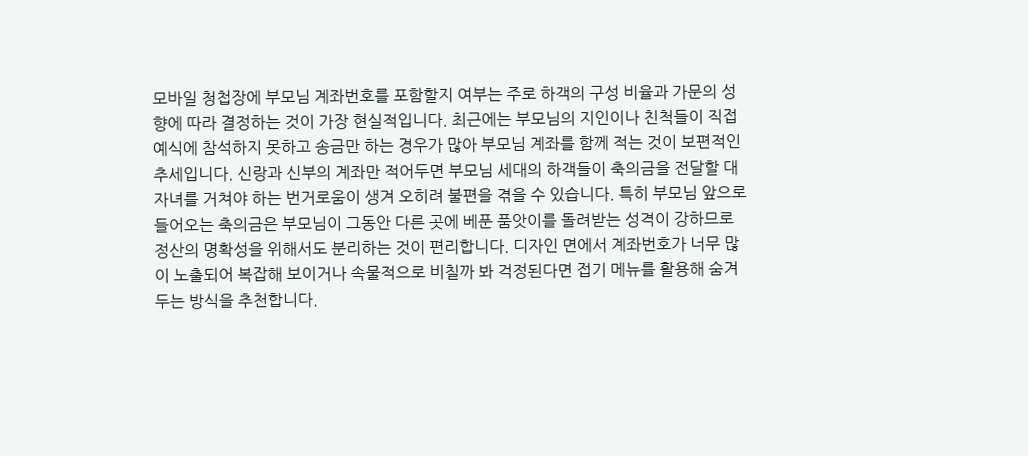모바일 청첩장에 부모님 계좌번호를 포함할지 여부는 주로 하객의 구성 비율과 가문의 성향에 따라 결정하는 것이 가장 현실적입니다. 최근에는 부모님의 지인이나 친척들이 직접 예식에 참석하지 못하고 송금만 하는 경우가 많아 부모님 계좌를 함께 적는 것이 보편적인 추세입니다. 신랑과 신부의 계좌만 적어두면 부모님 세대의 하객들이 축의금을 전달할 대 자녀를 거쳐야 하는 번거로움이 생겨 오히려 불편을 겪을 수 있습니다. 특히 부모님 앞으로 들어오는 축의금은 부모님이 그동안 다른 곳에 베푼 품앗이를 돌려받는 성격이 강하므로 정산의 명확성을 위해서도 분리하는 것이 편리합니다. 디자인 면에서 계좌번호가 너무 많이 노출되어 복잡해 보이거나 속물적으로 비칠까 봐 걱정된다면 접기 메뉴를 활용해 숨겨두는 방식을 추천합니다.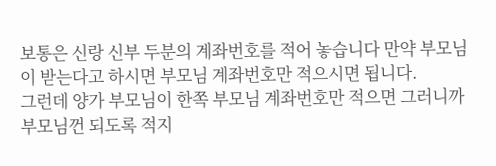보통은 신랑 신부 두분의 계좌번호를 적어 놓습니다 만약 부모님이 받는다고 하시면 부모님 계좌번호만 적으시면 됩니다.
그런데 양가 부모님이 한쪽 부모님 계좌번호만 적으면 그러니까 부모님껀 되도록 적지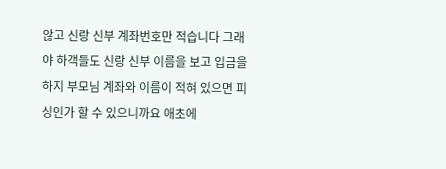않고 신랑 신부 계좌번호만 적습니다 그래야 하객들도 신랑 신부 이름을 보고 입금을 하지 부모님 계좌와 이름이 적혀 있으면 피싱인가 할 수 있으니까요 애초에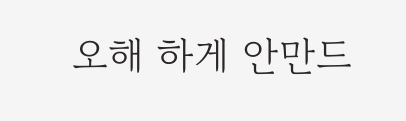오해 하게 안만드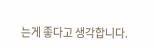는게 좋다고 생각합니다.